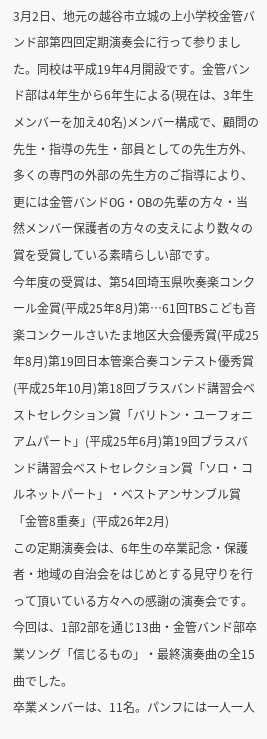3月2日、地元の越谷市立城の上小学校金管バンド部第四回定期演奏会に行って参りました。同校は平成19年4月開設です。金管バンド部は4年生から6年生による(現在は、3年生メンバーを加え40名)メンバー構成で、顧問の先生・指導の先生・部員としての先生方外、多くの専門の外部の先生方のご指導により、更には金管バンドOG・OBの先輩の方々・当然メンバー保護者の方々の支えにより数々の賞を受賞している素晴らしい部です。
今年度の受賞は、第54回埼玉県吹奏楽コンクール金賞(平成25年8月)第…61回TBSこども音楽コンクールさいたま地区大会優秀賞(平成25年8月)第19回日本管楽合奏コンテスト優秀賞(平成25年10月)第18回ブラスバンド講習会ベストセレクション賞「バリトン・ユーフォニアムパート」(平成25年6月)第19回ブラスバンド講習会ベストセレクション賞「ソロ・コルネットパート」・ベストアンサンブル賞「金管8重奏」(平成26年2月)
この定期演奏会は、6年生の卒業記念・保護者・地域の自治会をはじめとする見守りを行って頂いている方々への感謝の演奏会です。
今回は、1部2部を通じ13曲・金管バンド部卒業ソング「信じるもの」・最終演奏曲の全15曲でした。
卒業メンバーは、11名。パンフには一人一人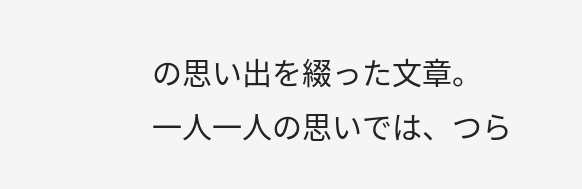の思い出を綴った文章。
一人一人の思いでは、つら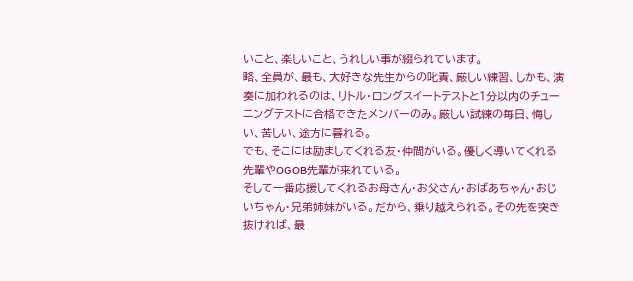いこと、楽しいこと、うれしい事が綴られています。
略、全員が、最も、大好きな先生からの叱責、厳しい練習、しかも、演奏に加われるのは、リトル・ロングスイートテストと1分以内のチューニングテストに合格できたメンバーのみ。厳しい試練の毎日、悔しい、苦しい、途方に暮れる。
でも、そこには励ましてくれる友・仲間がいる。優しく導いてくれる先輩やOGOB先輩が来れている。
そして一番応援してくれるお母さん・お父さん・おばあちゃん・おじいちゃん・兄弟姉妹がいる。だから、乗り越えられる。その先を突き抜ければ、最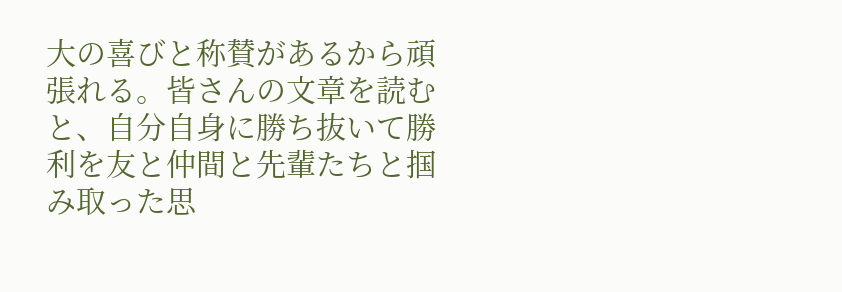大の喜びと称賛があるから頑張れる。皆さんの文章を読むと、自分自身に勝ち抜いて勝利を友と仲間と先輩たちと掴み取った思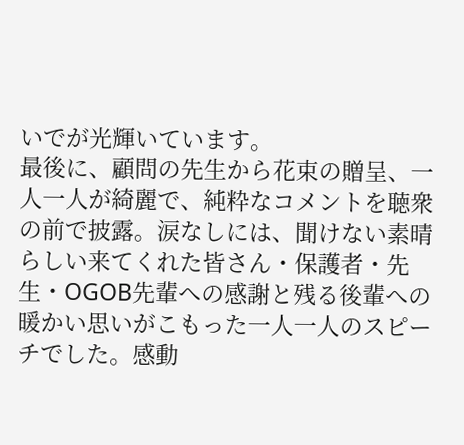いでが光輝いています。
最後に、顧問の先生から花束の贈呈、一人一人が綺麗で、純粋なコメントを聴衆の前で披露。涙なしには、聞けない素晴らしい来てくれた皆さん・保護者・先生・OGOB先輩への感謝と残る後輩への暖かい思いがこもった一人一人のスピーチでした。感動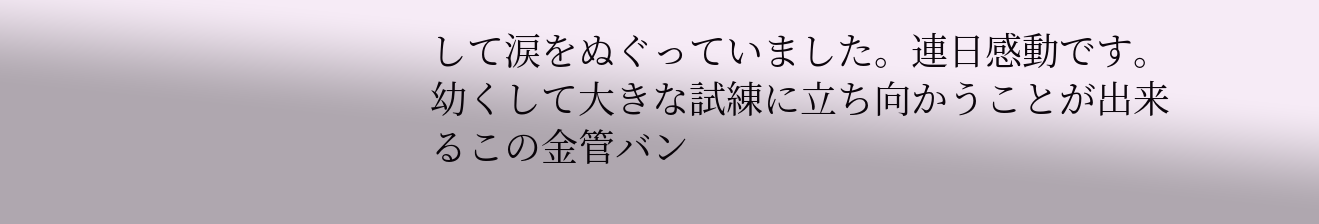して涙をぬぐっていました。連日感動です。
幼くして大きな試練に立ち向かうことが出来るこの金管バン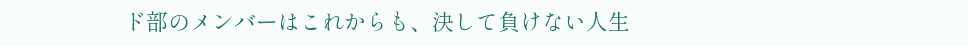ド部のメンバーはこれからも、決して負けない人生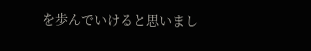を歩んでいけると思いまし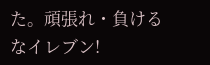た。頑張れ・負けるなイレブン!